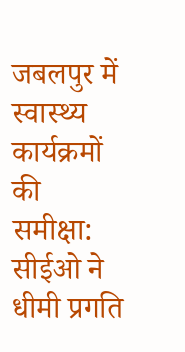जबलपुर में स्वास्थ्य कार्यक्रमों की समीक्षा: सीईओ ने धीमी प्रगति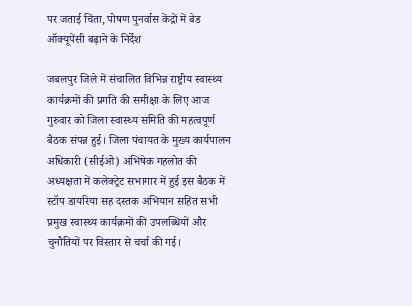पर जताई चिंता, पोषण पुनर्वास केंद्रों में बेड ऑक्यूपेंसी बढ़ाने के निर्देश

जबलपुर जिले में संचालित विभिन्न राष्ट्रीय स्वास्थ्य कार्यक्रमों की प्रगति की समीक्षा के लिए आज गुरुवार को जिला स्वास्थ्य समिति की महत्वपूर्ण बैठक संपन्न हुई। जिला पंचायत के मुख्य कार्यपालन अधिकारी (सीईओ) अभिषेक गहलोत की अध्यक्षता में कलेक्ट्रेट सभागार में हुई इस बैठक में स्टॉप डायरिया सह दस्तक अभियान सहित सभी प्रमुख स्वास्थ्य कार्यक्रमों की उपलब्धियों और चुनौतियों पर विस्तार से चर्चा की गई।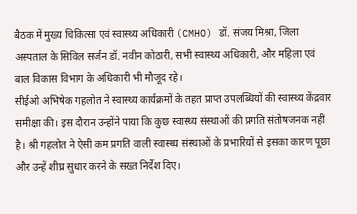बैठक में मुख्य चिकित्सा एवं स्वास्थ्य अधिकारी (CMHO) डॉ. संजय मिश्रा, जिला अस्पताल के सिविल सर्जन डॉ. नवीन कोठारी, सभी स्वास्थ्य अधिकारी, और महिला एवं बाल विकास विभाग के अधिकारी भी मौजूद रहे।
सीईओ अभिषेक गहलोत ने स्वास्थ्य कार्यक्रमों के तहत प्राप्त उपलब्धियों की स्वास्थ्य केंद्रवार समीक्षा की। इस दौरान उन्होंने पाया कि कुछ स्वास्थ्य संस्थाओं की प्रगति संतोषजनक नहीं है। श्री गहलोत ने ऐसी कम प्रगति वाली स्वास्थ्य संस्थाओं के प्रभारियों से इसका कारण पूछा और उन्हें शीघ्र सुधार करने के सख्त निर्देश दिए।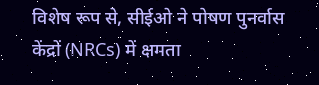विशेष रूप से, सीईओ ने पोषण पुनर्वास केंद्रों (NRCs) में क्षमता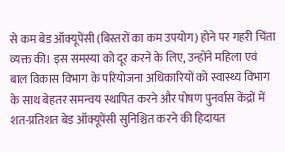से कम बेड ऑक्यूपेंसी (बिस्तरों का कम उपयोग) होने पर गहरी चिंता व्यक्त की। इस समस्या को दूर करने के लिए, उन्होंने महिला एवं बाल विकास विभाग के परियोजना अधिकारियों को स्वास्थ्य विभाग के साथ बेहतर समन्वय स्थापित करने और पोषण पुनर्वास केंद्रों में शत-प्रतिशत बेड ऑक्यूपेंसी सुनिश्चित करने की हिदायत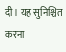दी। यह सुनिश्चित करना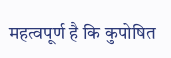महत्वपूर्ण है कि कुपोषित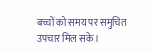बच्चों को समय पर समुचित उपचार मिल सके।